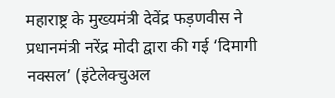महाराष्ट्र के मुख्यमंत्री देवेंद्र फड़णवीस ने प्रधानमंत्री नरेंद्र मोदी द्वारा की गई ‘दिमागी नक्सल’ (इंटेलेक्चुअल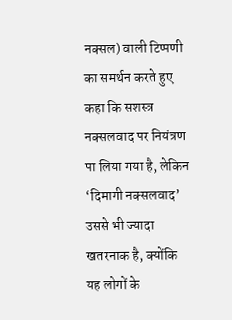नक्सल) वाली टिप्पणी का समर्थन करते हुए कहा कि सशस्त्र नक्सलवाद पर नियंत्रण पा लिया गया है, लेकिन ‘दिमागी नक्सलवाद’ उससे भी ज्यादा खतरनाक है, क्योंकि यह लोगों के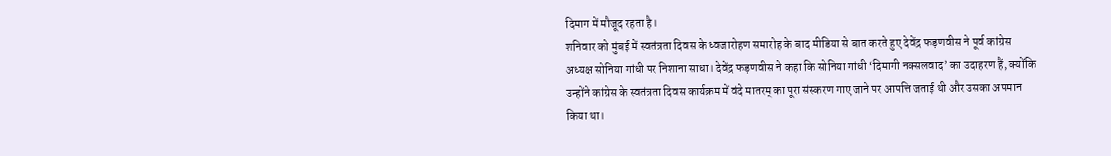दिमाग में मौजूद रहता है।
शनिवार को मुंबई में स्वतंत्रता दिवस के ध्वजारोहण समारोह के बाद मीडिया से बात करते हुए देवेंद्र फड़णवीस ने पूर्व कांग्रेस अध्यक्ष सोनिया गांधी पर निशाना साधा। देवेंद्र फड़णवीस ने कहा कि सोनिया गांधी ‘दिमागी नक्सलवाद’ का उदाहरण हैं, क्योंकि उन्होंने कांग्रेस के स्वतंत्रता दिवस कार्यक्रम में वंदे मातरम् का पूरा संस्करण गाए जाने पर आपत्ति जताई थी और उसका अपमान किया था।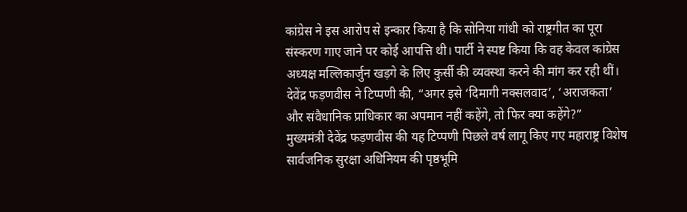कांग्रेस ने इस आरोप से इन्कार किया है कि सोनिया गांधी को राष्ट्रगीत का पूरा संस्करण गाए जाने पर कोई आपत्ति थी। पार्टी ने स्पष्ट किया कि वह केवल कांग्रेस अध्यक्ष मल्लिकार्जुन खड़गे के लिए कुर्सी की व्यवस्था करने की मांग कर रही थीं।
देवेंद्र फड़णवीस ने टिप्पणी की, “अगर इसे ‘दिमागी नक्सलवाद’, ‘अराजकता’ और संवैधानिक प्राधिकार का अपमान नहीं कहेंगे, तो फिर क्या कहेंगे?”
मुख्यमंत्री देवेंद्र फड़णवीस की यह टिप्पणी पिछले वर्ष लागू किए गए महाराष्ट्र विशेष सार्वजनिक सुरक्षा अधिनियम की पृष्ठभूमि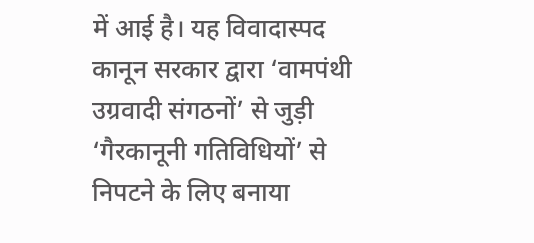में आई है। यह विवादास्पद कानून सरकार द्वारा ‘वामपंथी उग्रवादी संगठनों’ से जुड़ी ‘गैरकानूनी गतिविधियों’ से निपटने के लिए बनाया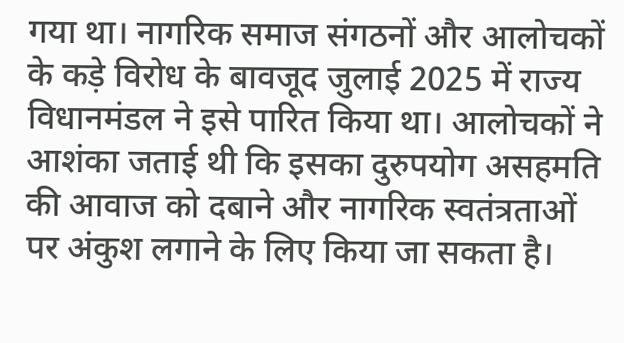गया था। नागरिक समाज संगठनों और आलोचकों के कड़े विरोध के बावजूद जुलाई 2025 में राज्य विधानमंडल ने इसे पारित किया था। आलोचकों ने आशंका जताई थी कि इसका दुरुपयोग असहमति की आवाज को दबाने और नागरिक स्वतंत्रताओं पर अंकुश लगाने के लिए किया जा सकता है।